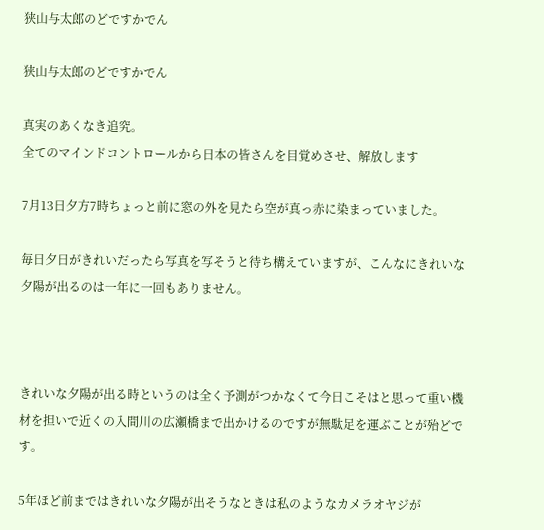狭山与太郎のどですかでん

狭山与太郎のどですかでん

真実のあくなき追究。
全てのマインドコントロールから日本の皆さんを目覚めさせ、解放します

7月13日夕方7時ちょっと前に窓の外を見たら空が真っ赤に染まっていました。

毎日夕日がきれいだったら写真を写そうと待ち構えていますが、こんなにきれいな夕陽が出るのは一年に一回もありません。



きれいな夕陽が出る時というのは全く予測がつかなくて今日こそはと思って重い機材を担いで近くの入間川の広瀬橋まで出かけるのですが無駄足を運ぶことが殆どです。

5年ほど前まではきれいな夕陽が出そうなときは私のようなカメラオヤジが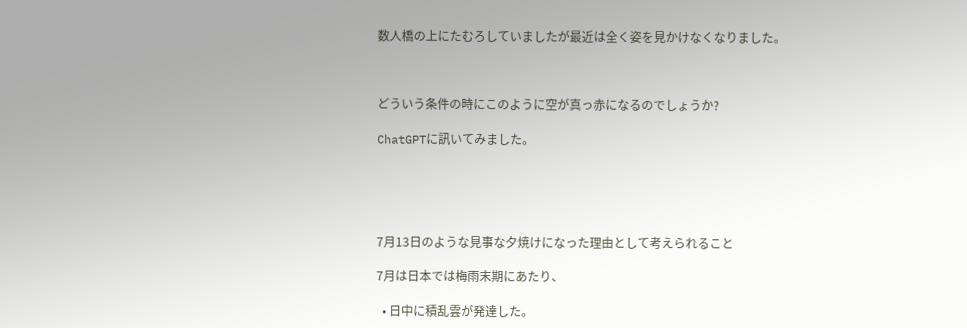数人橋の上にたむろしていましたが最近は全く姿を見かけなくなりました。



どういう条件の時にこのように空が真っ赤になるのでしょうか?

ChatGPTに訊いてみました。





7月13日のような見事な夕焼けになった理由として考えられること

7月は日本では梅雨末期にあたり、

  • 日中に積乱雲が発達した。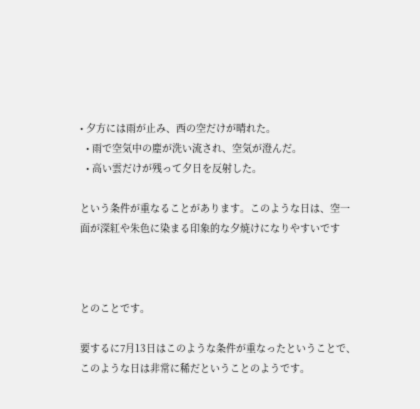• 夕方には雨が止み、西の空だけが晴れた。
  • 雨で空気中の塵が洗い流され、空気が澄んだ。
  • 高い雲だけが残って夕日を反射した。

という条件が重なることがあります。このような日は、空一面が深紅や朱色に染まる印象的な夕焼けになりやすいです



とのことです。

要するに7月13日はこのような条件が重なったということで、このような日は非常に稀だということのようです。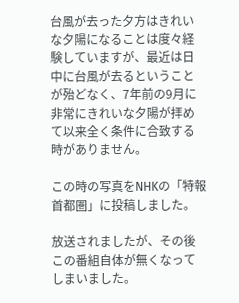台風が去った夕方はきれいな夕陽になることは度々経験していますが、最近は日中に台風が去るということが殆どなく、7年前の9月に非常にきれいな夕陽が拝めて以来全く条件に合致する時がありません。

この時の写真をNHKの「特報首都圏」に投稿しました。

放送されましたが、その後この番組自体が無くなってしまいました。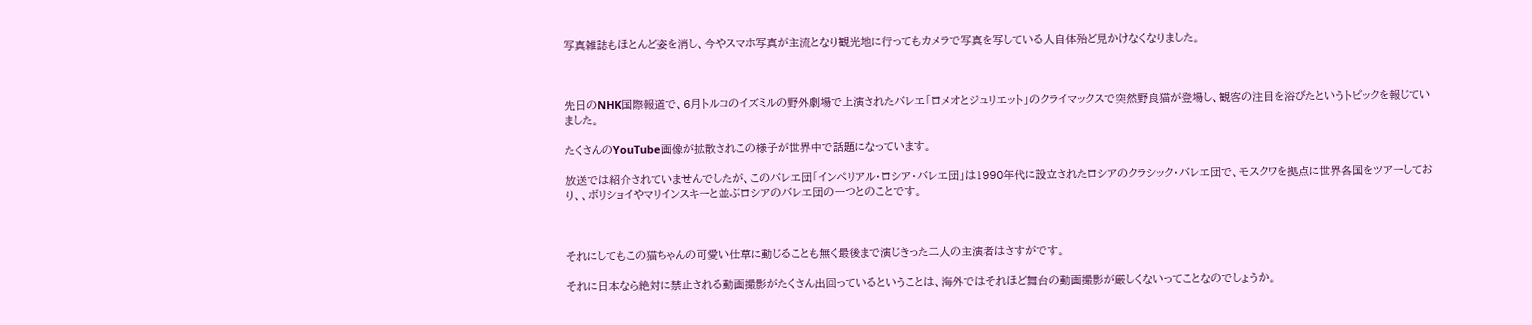写真雑誌もほとんど姿を消し、今やスマホ写真が主流となり観光地に行ってもカメラで写真を写している人自体殆ど見かけなくなりました。



先日のNHK国際報道で、6月トルコのイズミルの野外劇場で上演されたバレエ「ロメオとジュリエット」のクライマックスで突然野良猫が登場し、観客の注目を浴びたというトピックを報じていました。

たくさんのYouTube画像が拡散されこの様子が世界中で話題になっています。

放送では紹介されていませんでしたが、このバレエ団「インペリアル・ロシア・バレエ団」は1990年代に設立されたロシアのクラシック・バレエ団で、モスクワを拠点に世界各国をツアーしており、、ボリショイやマリインスキーと並ぶロシアのバレエ団の一つとのことです。



それにしてもこの猫ちゃんの可愛い仕草に動じることも無く最後まで演じきった二人の主演者はさすがです。

それに日本なら絶対に禁止される動画撮影がたくさん出回っているということは、海外ではそれほど舞台の動画撮影が厳しくないってことなのでしょうか。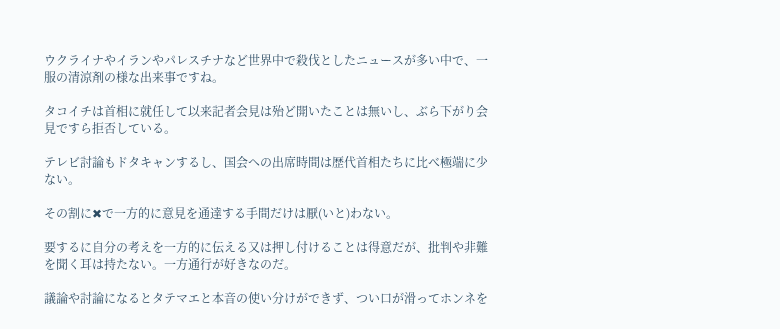ウクライナやイランやパレスチナなど世界中で殺伐としたニュースが多い中で、一服の清涼剤の様な出来事ですね。

タコイチは首相に就任して以来記者会見は殆ど開いたことは無いし、ぶら下がり会見ですら拒否している。

テレビ討論もドタキャンするし、国会への出席時間は歴代首相たちに比べ極端に少ない。

その割に✖で一方的に意見を通達する手間だけは厭(いと)わない。

要するに自分の考えを一方的に伝える又は押し付けることは得意だが、批判や非難を聞く耳は持たない。一方通行が好きなのだ。

議論や討論になるとタテマエと本音の使い分けができず、つい口が滑ってホンネを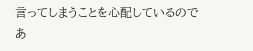言ってしまうことを心配しているのであ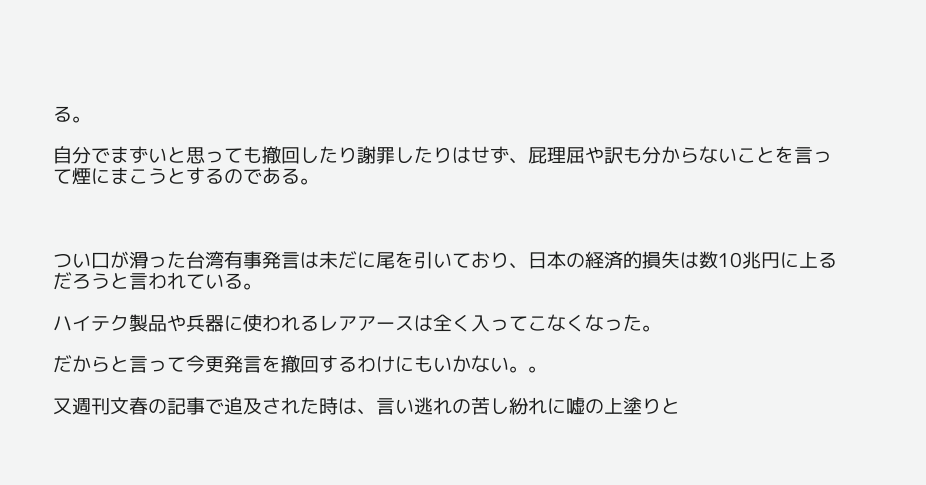る。

自分でまずいと思っても撤回したり謝罪したりはせず、屁理屈や訳も分からないことを言って煙にまこうとするのである。



つい口が滑った台湾有事発言は未だに尾を引いており、日本の経済的損失は数10兆円に上るだろうと言われている。

ハイテク製品や兵器に使われるレアアースは全く入ってこなくなった。

だからと言って今更発言を撤回するわけにもいかない。。

又週刊文春の記事で追及された時は、言い逃れの苦し紛れに嘘の上塗りと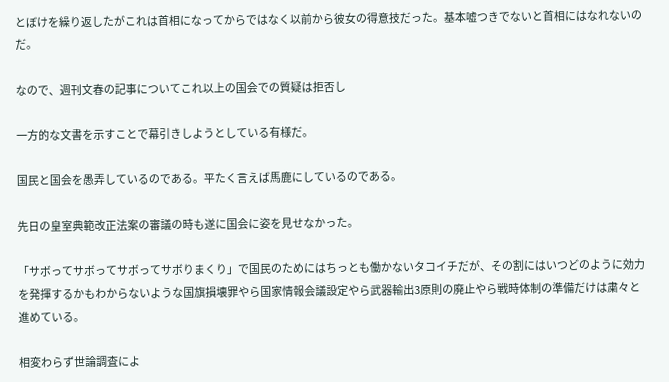とぼけを繰り返したがこれは首相になってからではなく以前から彼女の得意技だった。基本嘘つきでないと首相にはなれないのだ。

なので、週刊文春の記事についてこれ以上の国会での質疑は拒否し

一方的な文書を示すことで幕引きしようとしている有様だ。

国民と国会を愚弄しているのである。平たく言えば馬鹿にしているのである。

先日の皇室典範改正法案の審議の時も遂に国会に姿を見せなかった。

「サボってサボってサボってサボりまくり」で国民のためにはちっとも働かないタコイチだが、その割にはいつどのように効力を発揮するかもわからないような国旗損壊罪やら国家情報会議設定やら武器輸出3原則の廃止やら戦時体制の準備だけは粛々と進めている。

相変わらず世論調査によ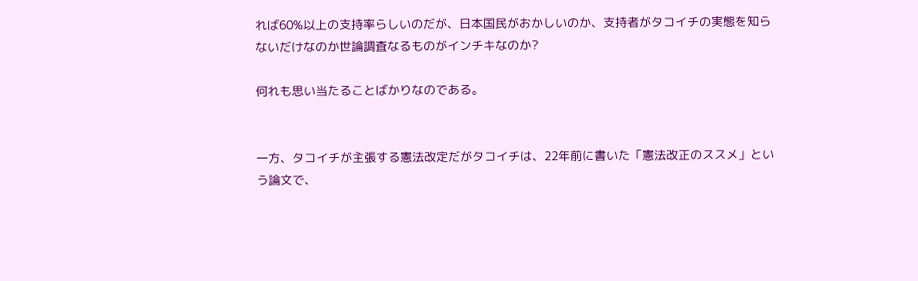れば60%以上の支持率らしいのだが、日本国民がおかしいのか、支持者がタコイチの実態を知らないだけなのか世論調査なるものがインチキなのか?

何れも思い当たることばかりなのである。


一方、タコイチが主張する憲法改定だがタコイチは、22年前に書いた「憲法改正のススメ」という論文で、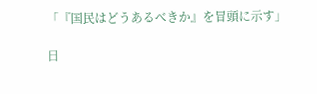「『国民はどうあるべきか』を冒頭に示す」

日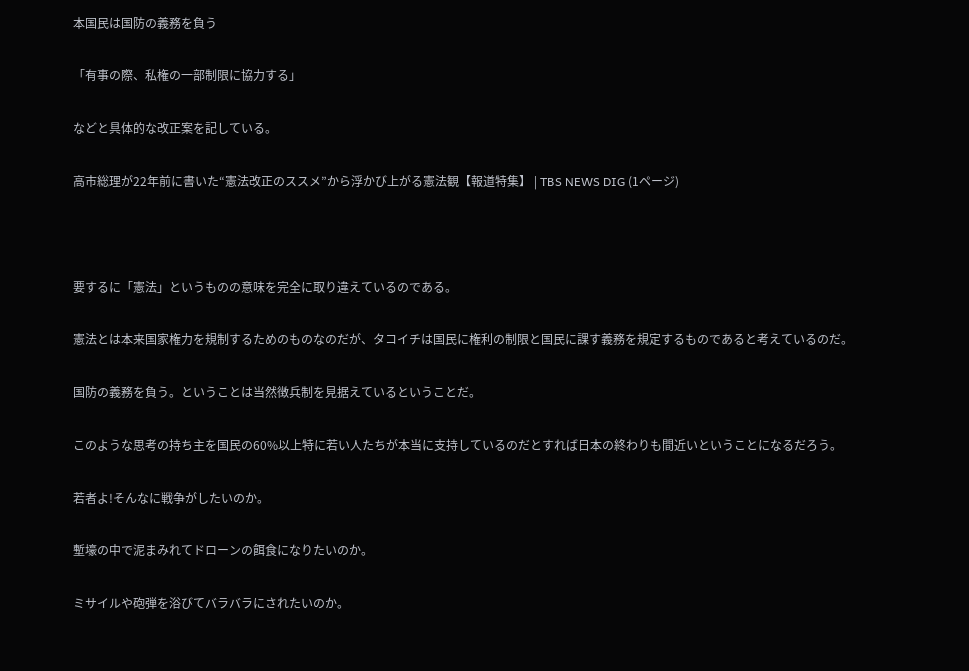本国民は国防の義務を負う

「有事の際、私権の一部制限に協力する」

などと具体的な改正案を記している。

高市総理が22年前に書いた“憲法改正のススメ”から浮かび上がる憲法観【報道特集】 | TBS NEWS DIG (1ページ)



要するに「憲法」というものの意味を完全に取り違えているのである。

憲法とは本来国家権力を規制するためのものなのだが、タコイチは国民に権利の制限と国民に課す義務を規定するものであると考えているのだ。

国防の義務を負う。ということは当然徴兵制を見据えているということだ。

このような思考の持ち主を国民の60%以上特に若い人たちが本当に支持しているのだとすれば日本の終わりも間近いということになるだろう。

若者よ!そんなに戦争がしたいのか。

塹壕の中で泥まみれてドローンの餌食になりたいのか。

ミサイルや砲弾を浴びてバラバラにされたいのか。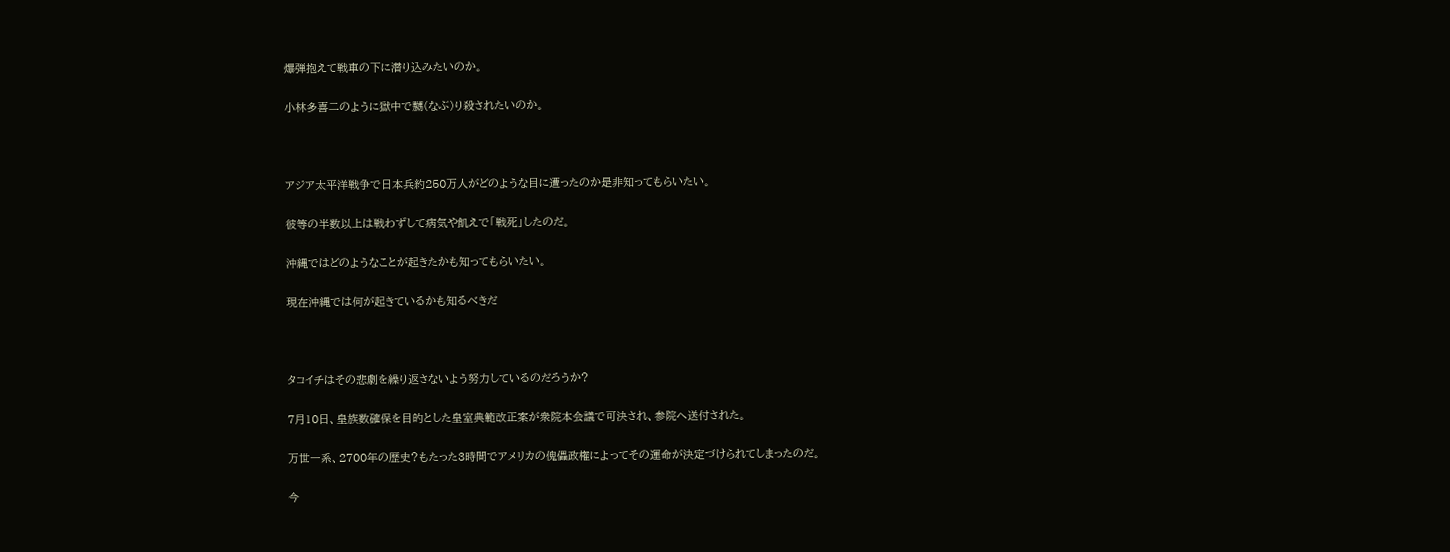爆弾抱えて戦車の下に潜り込みたいのか。

小林多喜二のように獄中で嬲(なぶ)り殺されたいのか。



アジア太平洋戦争で日本兵約250万人がどのような目に遭ったのか是非知ってもらいたい。

彼等の半数以上は戦わずして病気や飢えで「戦死」したのだ。

沖縄ではどのようなことが起きたかも知ってもらいたい。

現在沖縄では何が起きているかも知るべきだ



タコイチはその悲劇を繰り返さないよう努力しているのだろうか?

7月10日、皇族数確保を目的とした皇室典範改正案が衆院本会議で可決され、参院へ送付された。

万世一系、2700年の歴史?もたった3時間でアメリカの傀儡政権によってその運命が決定づけられてしまったのだ。

今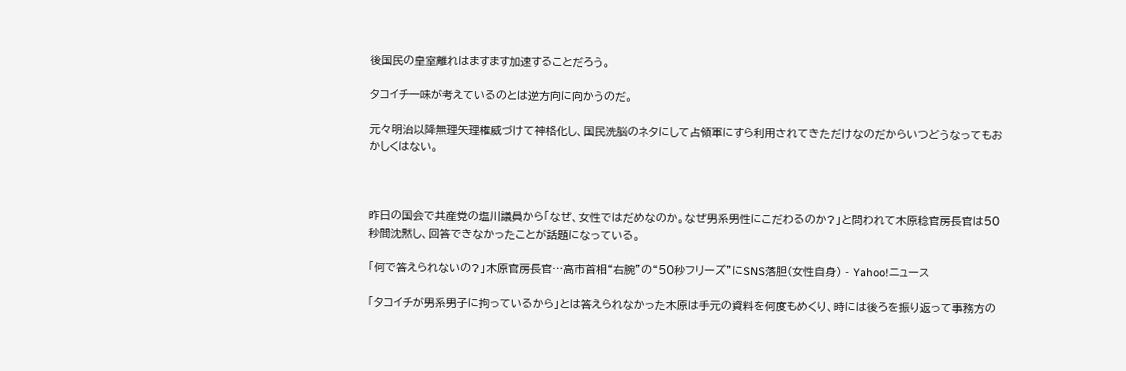後国民の皇室離れはますます加速することだろう。

タコイチ一味が考えているのとは逆方向に向かうのだ。

元々明治以降無理矢理権威づけて神格化し、国民洗脳のネタにして占領軍にすら利用されてきただけなのだからいつどうなってもおかしくはない。



昨日の国会で共産党の塩川議員から「なぜ、女性ではだめなのか。なぜ男系男性にこだわるのか?」と問われて木原稔官房長官は50秒間沈黙し、回答できなかったことが話題になっている。

「何で答えられないの?」木原官房長官…高市首相“右腕”の“50秒フリーズ”にSNS落胆(女性自身) - Yahoo!ニュース

「タコイチが男系男子に拘っているから」とは答えられなかった木原は手元の資料を何度もめくり、時には後ろを振り返って事務方の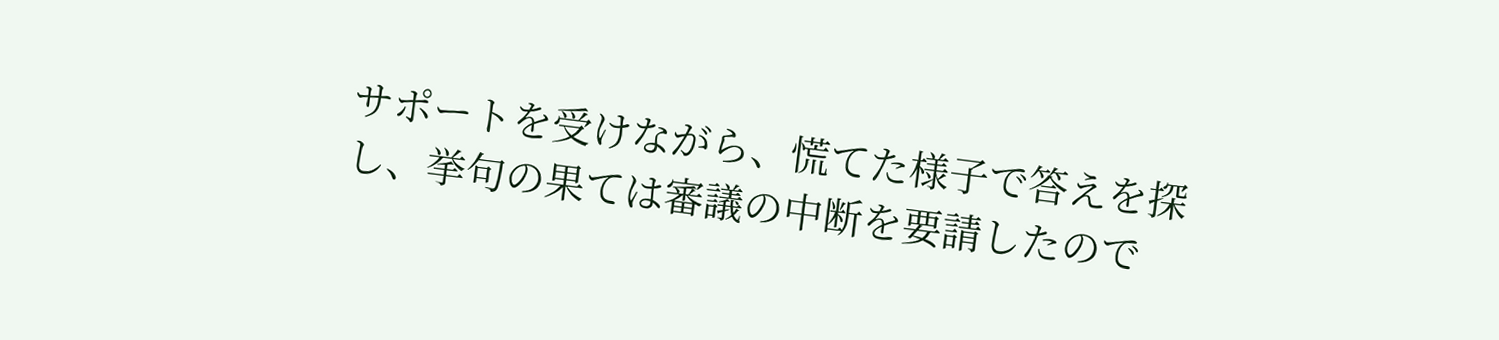サポートを受けながら、慌てた様子で答えを探し、挙句の果ては審議の中断を要請したので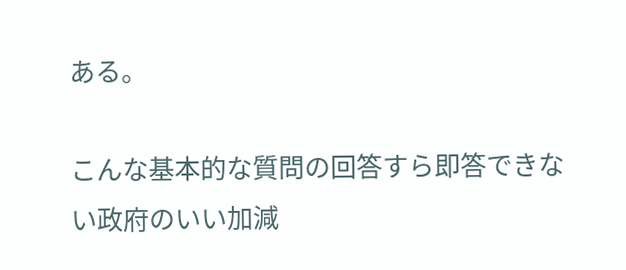ある。

こんな基本的な質問の回答すら即答できない政府のいい加減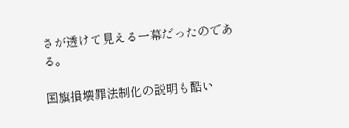さが透けて見える一幕だったのである。

国旗損壊罪法制化の説明も酷い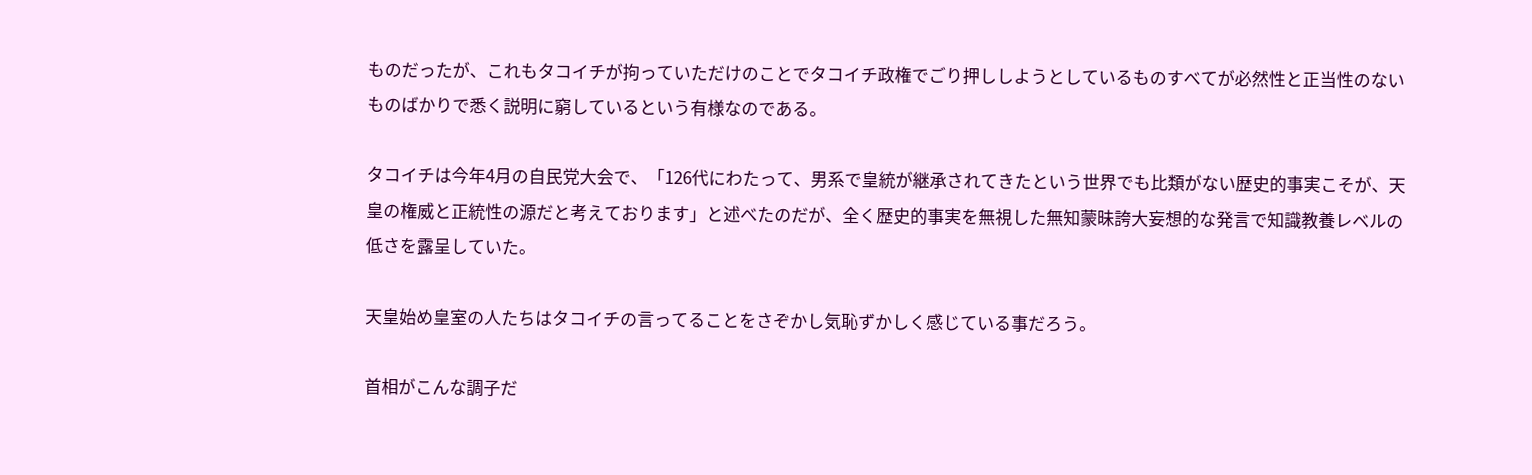ものだったが、これもタコイチが拘っていただけのことでタコイチ政権でごり押ししようとしているものすべてが必然性と正当性のないものばかりで悉く説明に窮しているという有様なのである。

タコイチは今年4月の自民党大会で、「126代にわたって、男系で皇統が継承されてきたという世界でも比類がない歴史的事実こそが、天皇の権威と正統性の源だと考えております」と述べたのだが、全く歴史的事実を無視した無知蒙昧誇大妄想的な発言で知識教養レベルの低さを露呈していた。

天皇始め皇室の人たちはタコイチの言ってることをさぞかし気恥ずかしく感じている事だろう。

首相がこんな調子だ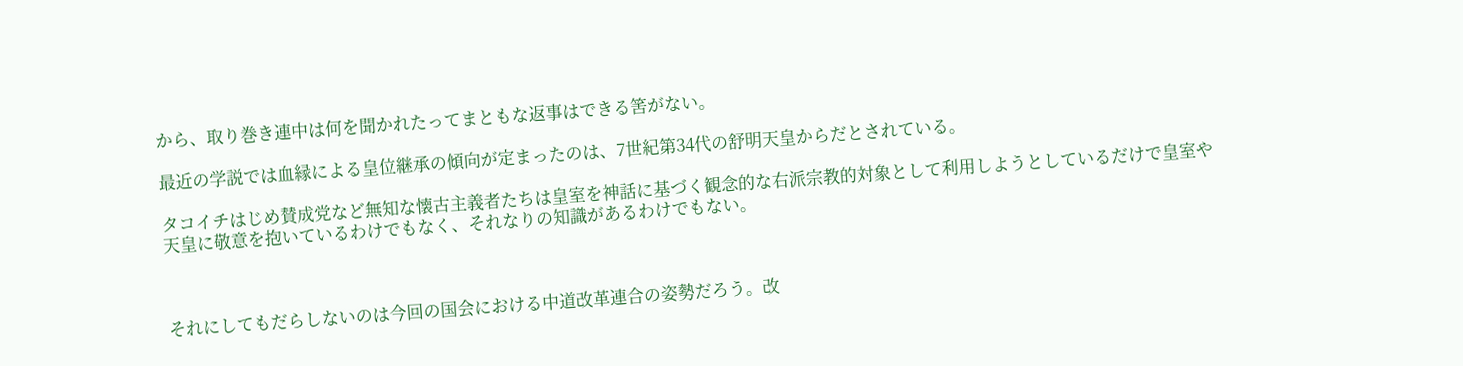から、取り巻き連中は何を聞かれたってまともな返事はできる筈がない。

最近の学説では血縁による皇位継承の傾向が定まったのは、7世紀第34代の舒明天皇からだとされている。

タコイチはじめ賛成党など無知な懐古主義者たちは皇室を神話に基づく観念的な右派宗教的対象として利用しようとしているだけで皇室や天皇に敬意を抱いているわけでもなく、それなりの知識があるわけでもない。



それにしてもだらしないのは今回の国会における中道改革連合の姿勢だろう。改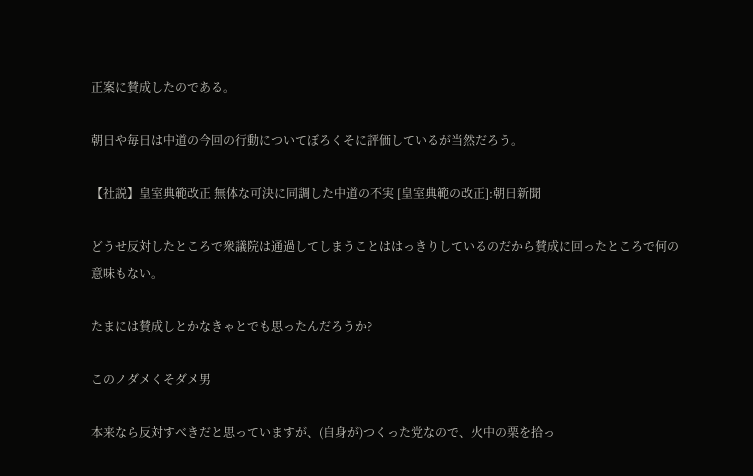正案に賛成したのである。

朝日や毎日は中道の今回の行動についてぼろくそに評価しているが当然だろう。

【社説】皇室典範改正 無体な可決に同調した中道の不実 [皇室典範の改正]:朝日新聞

どうせ反対したところで衆議院は通過してしまうことははっきりしているのだから賛成に回ったところで何の意味もない。

たまには賛成しとかなきゃとでも思ったんだろうか?

このノダメくそダメ男

本来なら反対すべきだと思っていますが、(自身が)つくった党なので、火中の栗を拾っ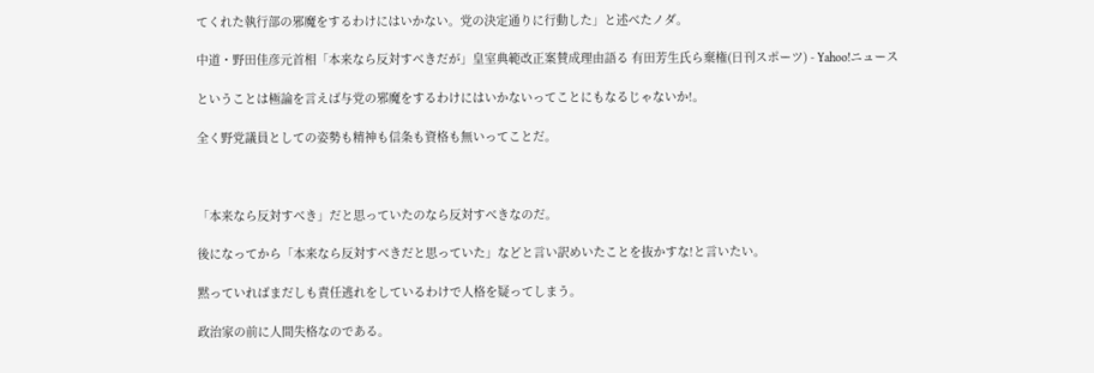てくれた執行部の邪魔をするわけにはいかない。党の決定通りに行動した」と述べたノダ。

中道・野田佳彦元首相「本来なら反対すべきだが」皇室典範改正案賛成理由語る 有田芳生氏ら棄権(日刊スポーツ) - Yahoo!ニュース

ということは極論を言えば与党の邪魔をするわけにはいかないってことにもなるじゃないか!。

全く野党議員としての姿勢も精神も信条も資格も無いってことだ。



「本来なら反対すべき」だと思っていたのなら反対すべきなのだ。

後になってから「本来なら反対すべきだと思っていた」などと言い訳めいたことを抜かすな!と言いたい。

黙っていればまだしも責任逃れをしているわけで人格を疑ってしまう。

政治家の前に人間失格なのである。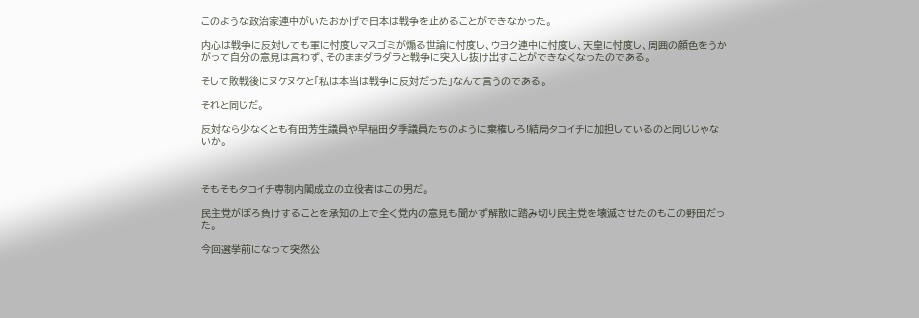このような政治家連中がいたおかげで日本は戦争を止めることができなかった。

内心は戦争に反対しても軍に忖度しマスゴミが煽る世論に忖度し、ウヨク連中に忖度し、天皇に忖度し、周囲の顔色をうかがって自分の意見は言わず、そのままダラダラと戦争に突入し抜け出すことができなくなったのである。

そして敗戦後にヌケヌケと「私は本当は戦争に反対だった」なんて言うのである。

それと同じだ。

反対なら少なくとも有田芳生議員や早稲田夕季議員たちのように棄権しろ!結局タコイチに加担しているのと同じじゃないか。



そもそもタコイチ専制内閣成立の立役者はこの男だ。

民主党がぼろ負けすることを承知の上で全く党内の意見も聞かず解散に踏み切り民主党を壊滅させたのもこの野田だった。

今回選挙前になって突然公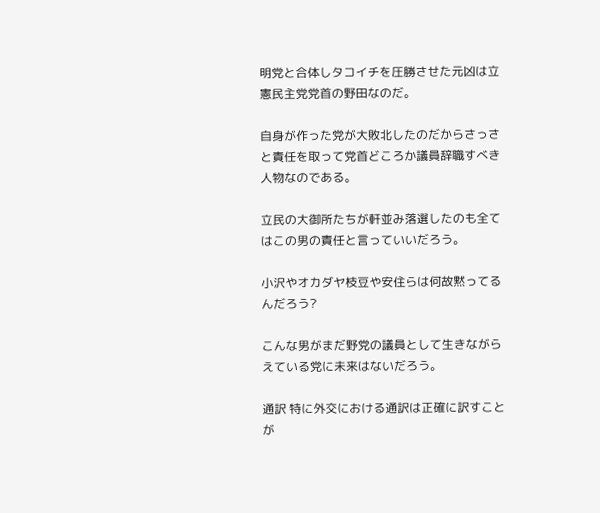明党と合体しタコイチを圧勝させた元凶は立憲民主党党首の野田なのだ。

自身が作った党が大敗北したのだからさっさと責任を取って党首どころか議員辞職すべき人物なのである。

立民の大御所たちが軒並み落選したのも全てはこの男の責任と言っていいだろう。

小沢やオカダヤ枝豆や安住らは何故黙ってるんだろう?

こんな男がまだ野党の議員として生きながらえている党に未来はないだろう。

通訳 特に外交における通訳は正確に訳すことが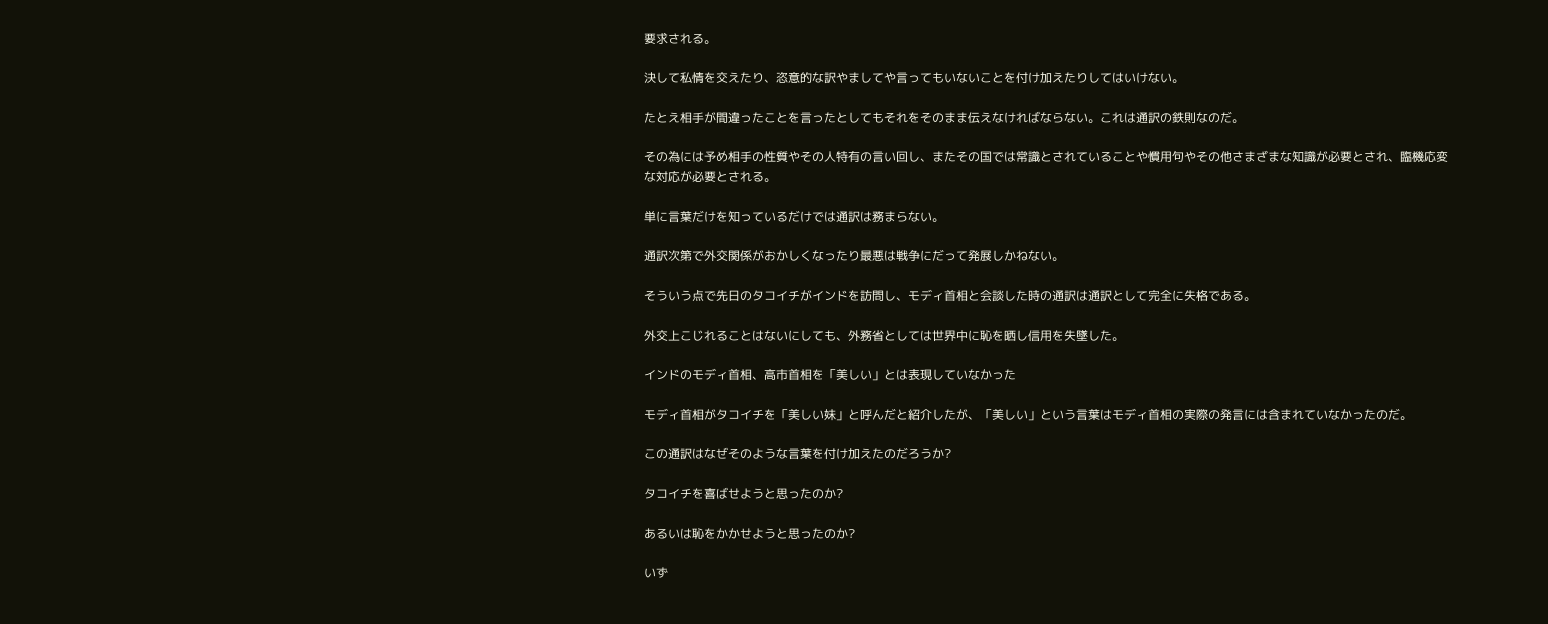要求される。

決して私情を交えたり、恣意的な訳やましてや言ってもいないことを付け加えたりしてはいけない。

たとえ相手が間違ったことを言ったとしてもそれをそのまま伝えなければならない。これは通訳の鉄則なのだ。

その為には予め相手の性質やその人特有の言い回し、またその国では常識とされていることや慣用句やその他さまざまな知識が必要とされ、臨機応変な対応が必要とされる。

単に言葉だけを知っているだけでは通訳は務まらない。

通訳次第で外交関係がおかしくなったり最悪は戦争にだって発展しかねない。

そういう点で先日のタコイチがインドを訪問し、モディ首相と会談した時の通訳は通訳として完全に失格である。

外交上こじれることはないにしても、外務省としては世界中に恥を晒し信用を失墜した。

インドのモディ首相、高市首相を「美しい」とは表現していなかった

モディ首相がタコイチを「美しい妹」と呼んだと紹介したが、「美しい」という言葉はモディ首相の実際の発言には含まれていなかったのだ。

この通訳はなぜそのような言葉を付け加えたのだろうか?

タコイチを喜ばせようと思ったのか?

あるいは恥をかかせようと思ったのか?

いず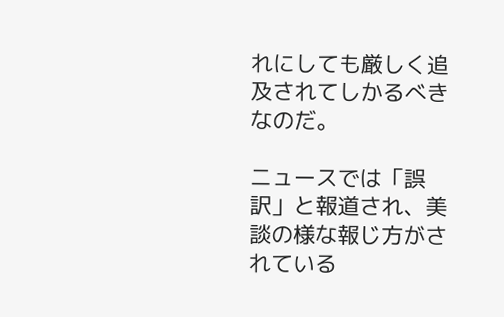れにしても厳しく追及されてしかるべきなのだ。

ニュースでは「誤訳」と報道され、美談の様な報じ方がされている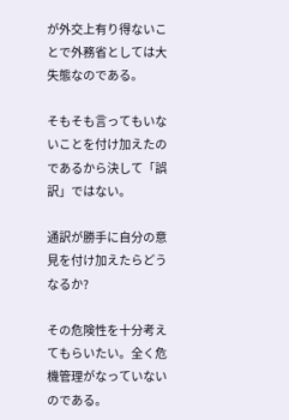が外交上有り得ないことで外務省としては大失態なのである。

そもそも言ってもいないことを付け加えたのであるから決して「誤訳」ではない。

通訳が勝手に自分の意見を付け加えたらどうなるか?

その危険性を十分考えてもらいたい。全く危機管理がなっていないのである。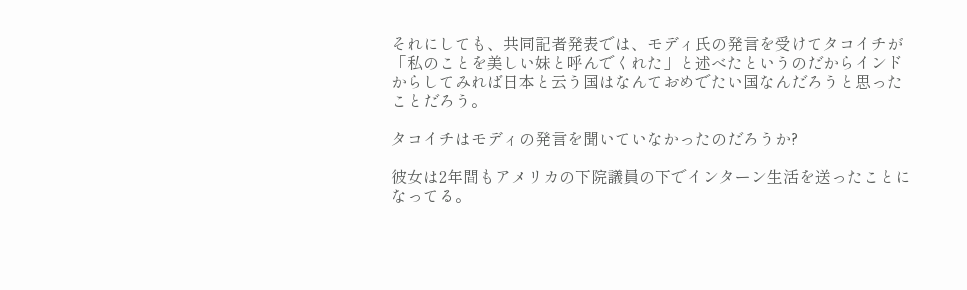それにしても、共同記者発表では、モディ氏の発言を受けてタコイチが「私のことを美しい妹と呼んでくれた」と述べたというのだからインドからしてみれば日本と云う国はなんておめでたい国なんだろうと思ったことだろう。

タコイチはモディの発言を聞いていなかったのだろうか?

彼女は2年間もアメリカの下院議員の下でインターン生活を送ったことになってる。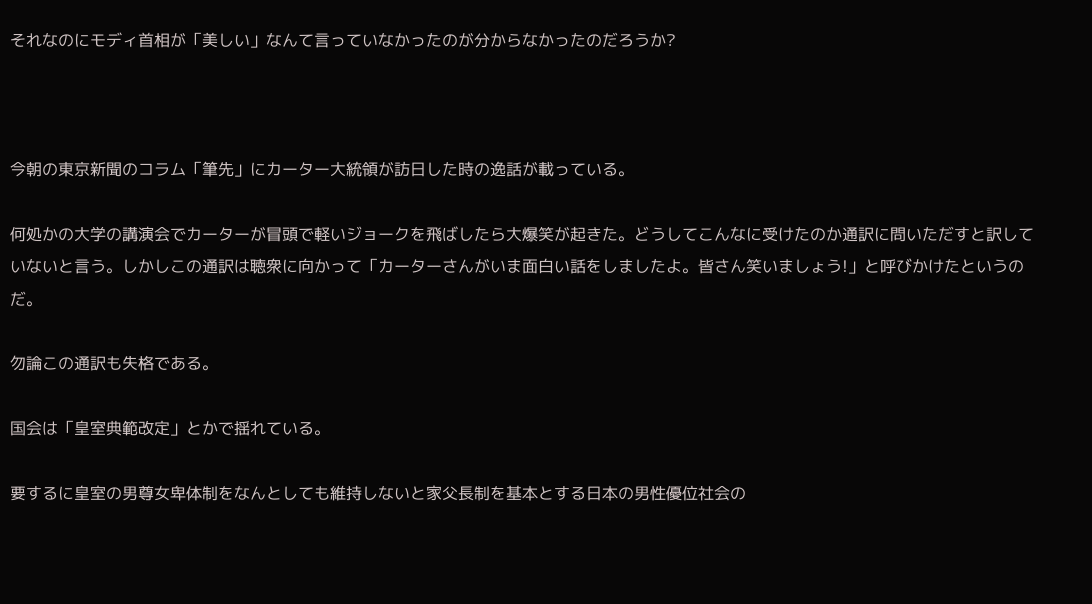それなのにモディ首相が「美しい」なんて言っていなかったのが分からなかったのだろうか?



今朝の東京新聞のコラム「筆先」にカーター大統領が訪日した時の逸話が載っている。

何処かの大学の講演会でカーターが冒頭で軽いジョークを飛ばしたら大爆笑が起きた。どうしてこんなに受けたのか通訳に問いただすと訳していないと言う。しかしこの通訳は聴衆に向かって「カーターさんがいま面白い話をしましたよ。皆さん笑いましょう!」と呼びかけたというのだ。

勿論この通訳も失格である。

国会は「皇室典範改定」とかで揺れている。

要するに皇室の男尊女卑体制をなんとしても維持しないと家父長制を基本とする日本の男性優位社会の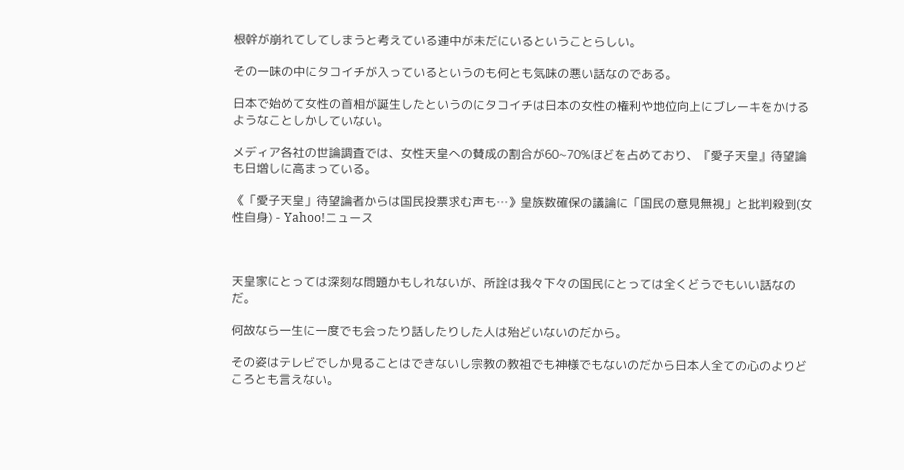根幹が崩れてしてしまうと考えている連中が未だにいるということらしい。

その一味の中にタコイチが入っているというのも何とも気味の悪い話なのである。

日本で始めて女性の首相が誕生したというのにタコイチは日本の女性の権利や地位向上にブレーキをかけるようなことしかしていない。

メディア各社の世論調査では、女性天皇への賛成の割合が60~70%ほどを占めており、『愛子天皇』待望論も日増しに高まっている。

《「愛子天皇」待望論者からは国民投票求む声も…》皇族数確保の議論に「国民の意見無視」と批判殺到(女性自身) - Yahoo!ニュース



天皇家にとっては深刻な問題かもしれないが、所詮は我々下々の国民にとっては全くどうでもいい話なのだ。

何故なら一生に一度でも会ったり話したりした人は殆どいないのだから。

その姿はテレビでしか見ることはできないし宗教の教祖でも神様でもないのだから日本人全ての心のよりどころとも言えない。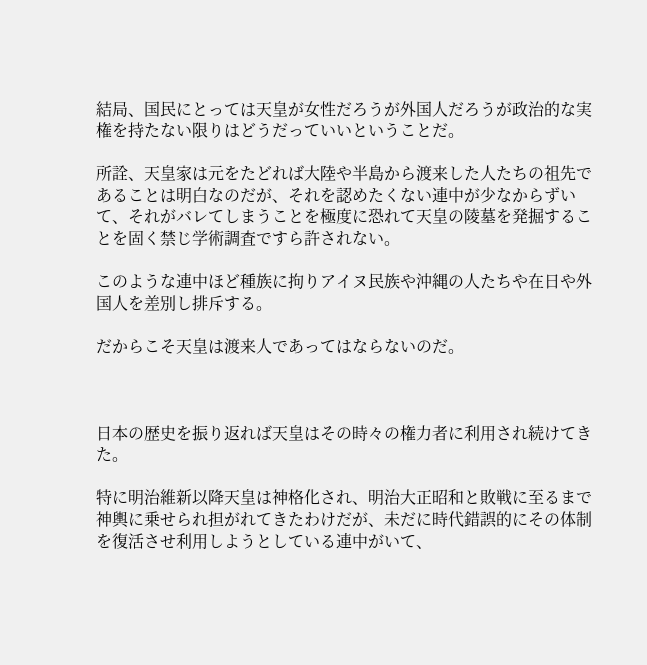結局、国民にとっては天皇が女性だろうが外国人だろうが政治的な実権を持たない限りはどうだっていいということだ。

所詮、天皇家は元をたどれば大陸や半島から渡来した人たちの祖先であることは明白なのだが、それを認めたくない連中が少なからずいて、それがバレてしまうことを極度に恐れて天皇の陵墓を発掘することを固く禁じ学術調査ですら許されない。

このような連中ほど種族に拘りアイヌ民族や沖縄の人たちや在日や外国人を差別し排斥する。

だからこそ天皇は渡来人であってはならないのだ。



日本の歴史を振り返れば天皇はその時々の権力者に利用され続けてきた。

特に明治維新以降天皇は神格化され、明治大正昭和と敗戦に至るまで神輿に乗せられ担がれてきたわけだが、未だに時代錯誤的にその体制を復活させ利用しようとしている連中がいて、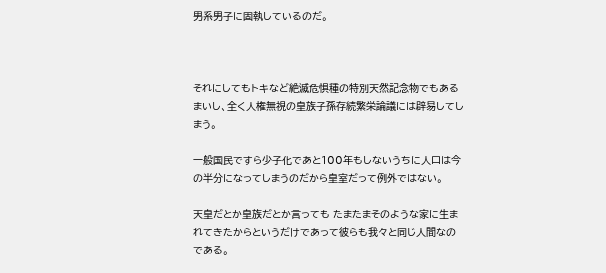男系男子に固執しているのだ。



それにしてもトキなど絶滅危惧種の特別天然記念物でもあるまいし、全く人権無視の皇族子孫存続繁栄論議には辟易してしまう。

一般国民ですら少子化であと100年もしないうちに人口は今の半分になってしまうのだから皇室だって例外ではない。

天皇だとか皇族だとか言っても たまたまそのような家に生まれてきたからというだけであって彼らも我々と同じ人間なのである。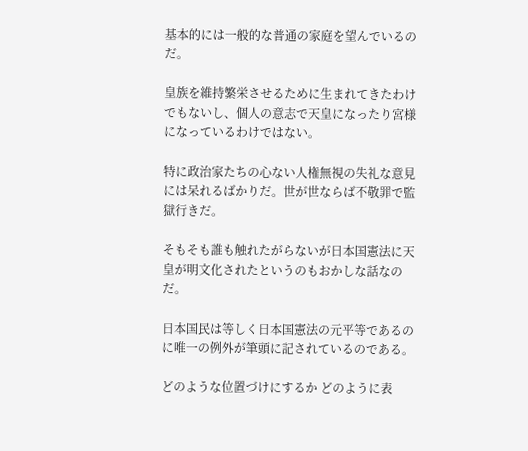基本的には一般的な普通の家庭を望んでいるのだ。

皇族を維持繁栄させるために生まれてきたわけでもないし、個人の意志で天皇になったり宮様になっているわけではない。

特に政治家たちの心ない人権無視の失礼な意見には呆れるばかりだ。世が世ならば不敬罪で監獄行きだ。

そもそも誰も触れたがらないが日本国憲法に天皇が明文化されたというのもおかしな話なのだ。

日本国民は等しく日本国憲法の元平等であるのに唯一の例外が筆頭に記されているのである。

どのような位置づけにするか どのように表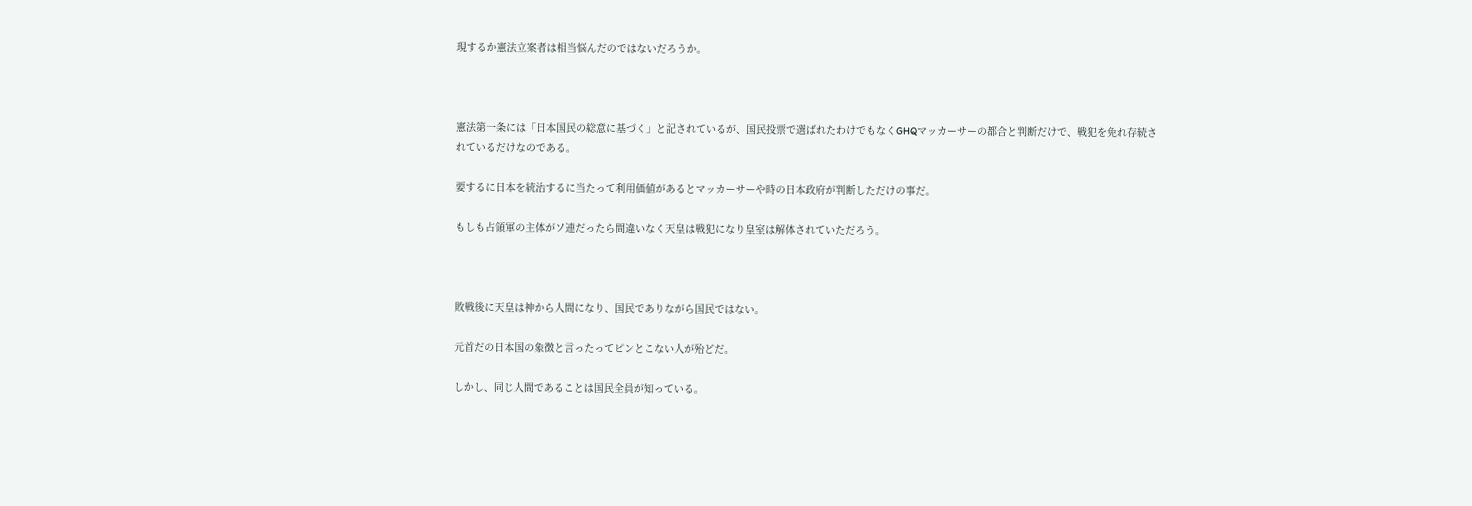現するか憲法立案者は相当悩んだのではないだろうか。



憲法第一条には「日本国民の総意に基づく」と記されているが、国民投票で選ばれたわけでもなくGHQマッカーサーの都合と判断だけで、戦犯を免れ存続されているだけなのである。

要するに日本を統治するに当たって利用価値があるとマッカーサーや時の日本政府が判断しただけの事だ。

もしも占領軍の主体がソ連だったら間違いなく天皇は戦犯になり皇室は解体されていただろう。



敗戦後に天皇は神から人間になり、国民でありながら国民ではない。

元首だの日本国の象徴と言ったってピンとこない人が殆どだ。

しかし、同じ人間であることは国民全員が知っている。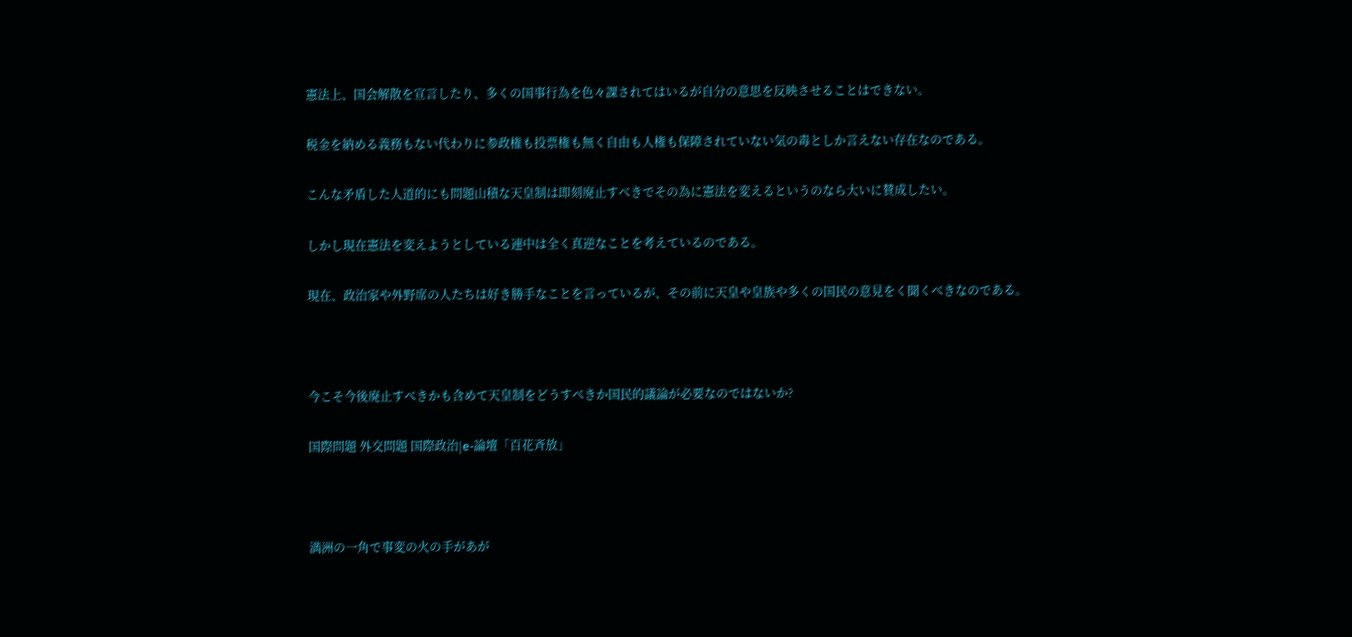憲法上、国会解散を宣言したり、多くの国事行為を色々課されてはいるが自分の意思を反映させることはできない。

税金を納める義務もない代わりに参政権も投票権も無く自由も人権も保障されていない気の毒としか言えない存在なのである。

こんな矛盾した人道的にも問題山積な天皇制は即刻廃止すべきでその為に憲法を変えるというのなら大いに賛成したい。

しかし現在憲法を変えようとしている連中は全く真逆なことを考えているのである。

現在、政治家や外野席の人たちは好き勝手なことを言っているが、その前に天皇や皇族や多くの国民の意見をく聞くべきなのである。



今こそ今後廃止すべきかも含めて天皇制をどうすべきか国民的議論が必要なのではないか?

国際問題 外交問題 国際政治|e-論壇「百花斉放」



満洲の一角で事変の火の手があが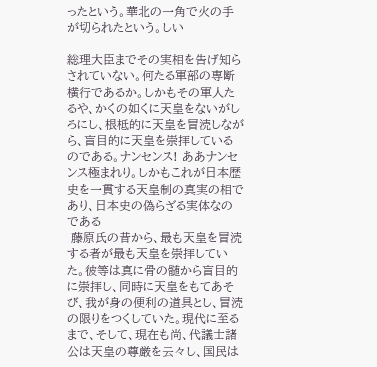ったという。華北の一角で火の手が切られたという。しい

総理大臣までその実相を告げ知らされていない。何たる軍部の専断横行であるか。しかもその軍人たるや、かくの如くに天皇をないがしろにし、根柢的に天皇を冒涜しながら、盲目的に天皇を崇拝しているのである。ナンセンス! ああナンセンス極まれり。しかもこれが日本歴史を一貫する天皇制の真実の相であり、日本史の偽らざる実体なのである
 藤原氏の昔から、最も天皇を冒涜する者が最も天皇を崇拝していた。彼等は真に骨の髄から盲目的に崇拝し、同時に天皇をもてあそび、我が身の便利の道具とし、冒涜の限りをつくしていた。現代に至るまで、そして、現在も尚、代議士諸公は天皇の尊厳を云々し、国民は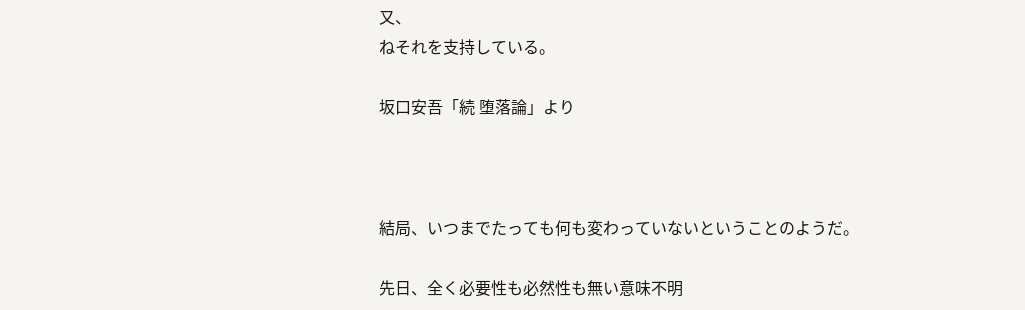又、
ねそれを支持している。

坂口安吾「続 堕落論」より



結局、いつまでたっても何も変わっていないということのようだ。

先日、全く必要性も必然性も無い意味不明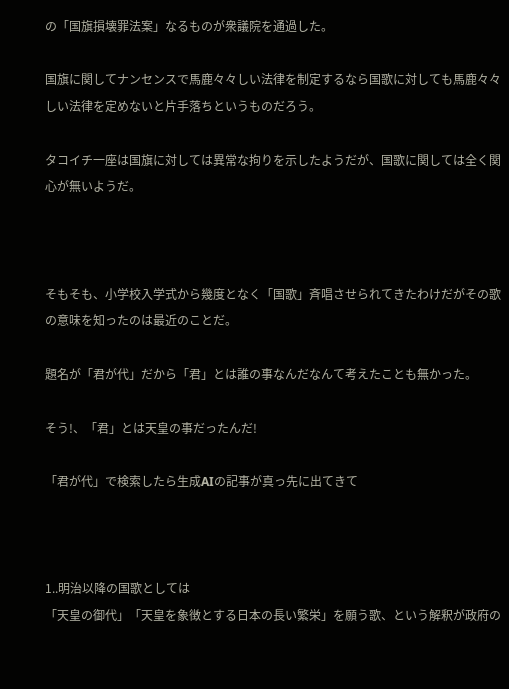の「国旗損壊罪法案」なるものが衆議院を通過した。

国旗に関してナンセンスで馬鹿々々しい法律を制定するなら国歌に対しても馬鹿々々しい法律を定めないと片手落ちというものだろう。

タコイチ一座は国旗に対しては異常な拘りを示したようだが、国歌に関しては全く関心が無いようだ。



そもそも、小学校入学式から幾度となく「国歌」斉唱させられてきたわけだがその歌の意味を知ったのは最近のことだ。

題名が「君が代」だから「君」とは誰の事なんだなんて考えたことも無かった。

そう!、「君」とは天皇の事だったんだ!

「君が代」で検索したら生成AIの記事が真っ先に出てきて



1..明治以降の国歌としては
「天皇の御代」「天皇を象徴とする日本の長い繁栄」を願う歌、という解釈が政府の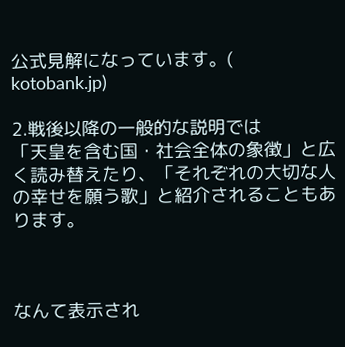公式見解になっています。(
kotobank.jp)

2.戦後以降の一般的な説明では
「天皇を含む国・社会全体の象徴」と広く読み替えたり、「それぞれの大切な人の幸せを願う歌」と紹介されることもあります。



なんて表示され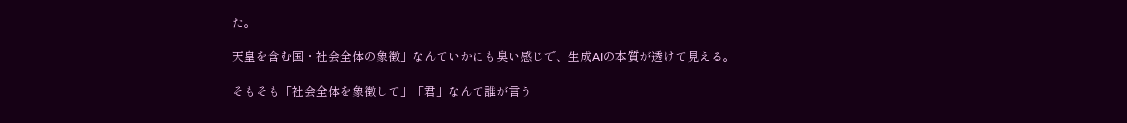た。

天皇を含む国・社会全体の象徴」なんていかにも臭い感じで、生成AIの本質が透けて見える。

そもそも「社会全体を象徴して」「君」なんて誰が言う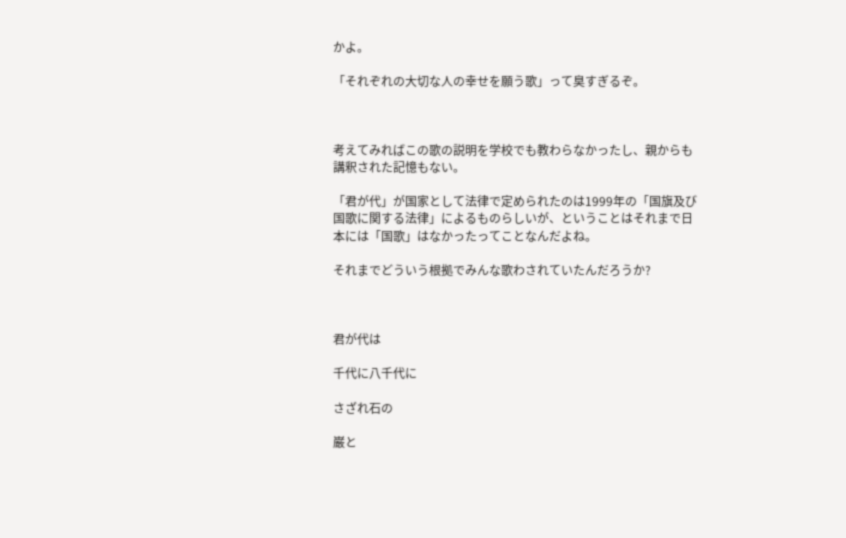かよ。

「それぞれの大切な人の幸せを願う歌」って臭すぎるぞ。



考えてみればこの歌の説明を学校でも教わらなかったし、親からも講釈された記憶もない。

「君が代」が国家として法律で定められたのは1999年の「国旗及び国歌に関する法律」によるものらしいが、ということはそれまで日本には「国歌」はなかったってことなんだよね。

それまでどういう根拠でみんな歌わされていたんだろうか?



君が代は

千代に八千代に

さざれ石の

巌と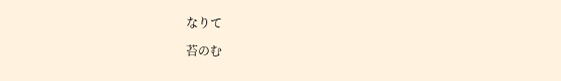なりて

苔のむ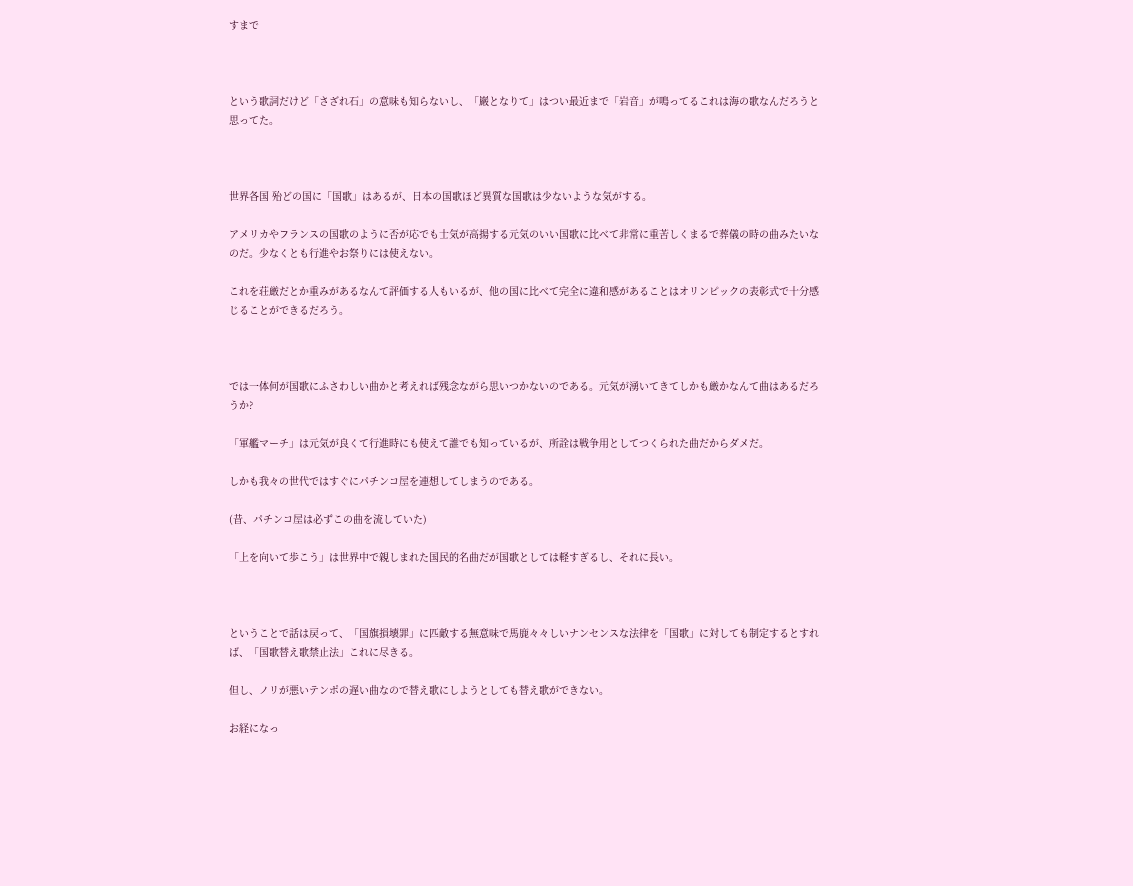すまで



という歌詞だけど「さざれ石」の意味も知らないし、「巌となりて」はつい最近まで「岩音」が鳴ってるこれは海の歌なんだろうと思ってた。



世界各国 殆どの国に「国歌」はあるが、日本の国歌ほど異質な国歌は少ないような気がする。

アメリカやフランスの国歌のように否が応でも士気が高揚する元気のいい国歌に比べて非常に重苦しくまるで葬儀の時の曲みたいなのだ。少なくとも行進やお祭りには使えない。

これを荘厳だとか重みがあるなんて評価する人もいるが、他の国に比べて完全に違和感があることはオリンピックの表彰式で十分感じることができるだろう。



では一体何が国歌にふさわしい曲かと考えれば残念ながら思いつかないのである。元気が湧いてきてしかも厳かなんて曲はあるだろうか?

「軍艦マーチ」は元気が良くて行進時にも使えて誰でも知っているが、所詮は戦争用としてつくられた曲だからダメだ。

しかも我々の世代ではすぐにパチンコ屋を連想してしまうのである。

(昔、パチンコ屋は必ずこの曲を流していた)

「上を向いて歩こう」は世界中で親しまれた国民的名曲だが国歌としては軽すぎるし、それに長い。



ということで話は戻って、「国旗損壊罪」に匹敵する無意味で馬鹿々々しいナンセンスな法律を「国歌」に対しても制定するとすれば、「国歌替え歌禁止法」これに尽きる。

但し、ノリが悪いテンポの遅い曲なので替え歌にしようとしても替え歌ができない。

お経になっ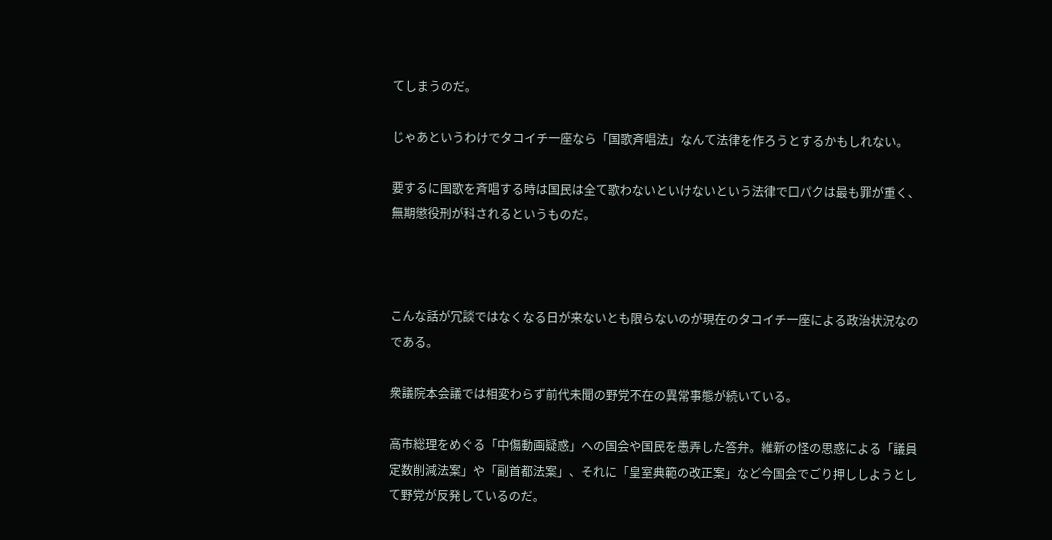てしまうのだ。

じゃあというわけでタコイチ一座なら「国歌斉唱法」なんて法律を作ろうとするかもしれない。

要するに国歌を斉唱する時は国民は全て歌わないといけないという法律で口パクは最も罪が重く、無期懲役刑が科されるというものだ。



こんな話が冗談ではなくなる日が来ないとも限らないのが現在のタコイチ一座による政治状況なのである。

衆議院本会議では相変わらず前代未聞の野党不在の異常事態が続いている。

高市総理をめぐる「中傷動画疑惑」への国会や国民を愚弄した答弁。維新の怪の思惑による「議員定数削減法案」や「副首都法案」、それに「皇室典範の改正案」など今国会でごり押ししようとして野党が反発しているのだ。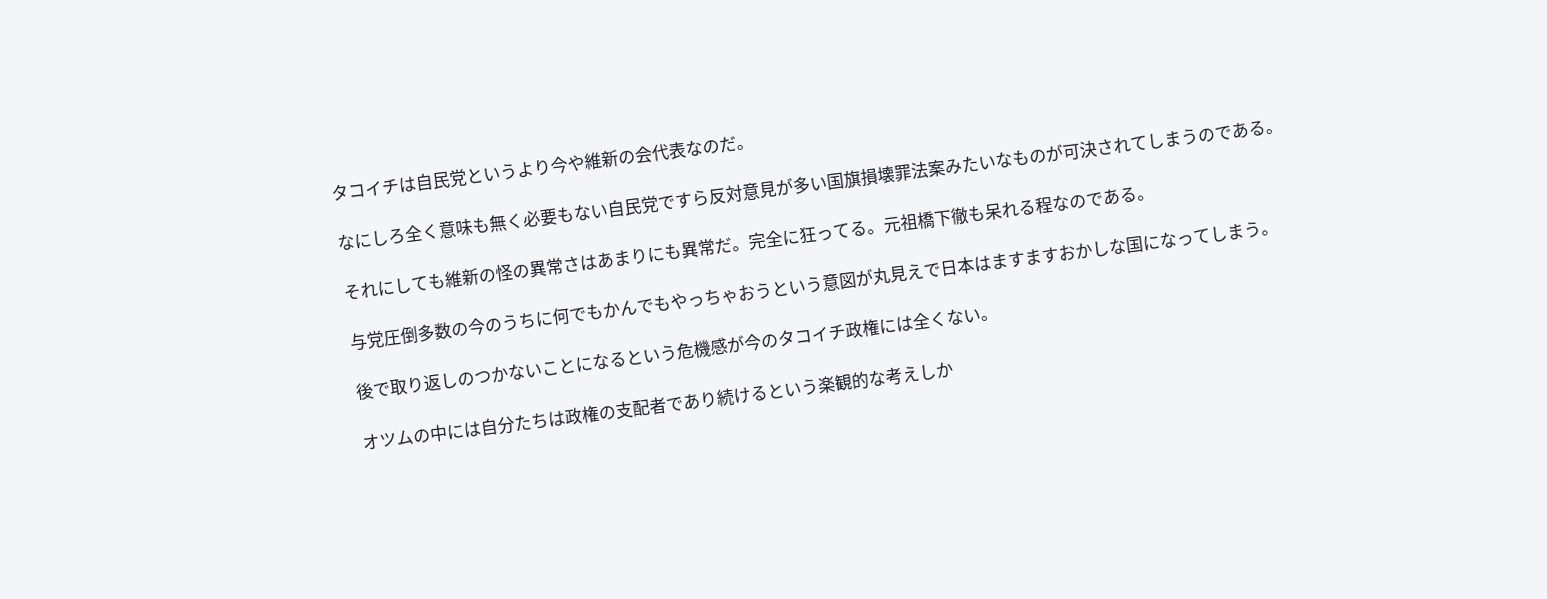タコイチは自民党というより今や維新の会代表なのだ。

なにしろ全く意味も無く必要もない自民党ですら反対意見が多い国旗損壊罪法案みたいなものが可決されてしまうのである。

それにしても維新の怪の異常さはあまりにも異常だ。完全に狂ってる。元祖橋下徹も呆れる程なのである。

与党圧倒多数の今のうちに何でもかんでもやっちゃおうという意図が丸見えで日本はますますおかしな国になってしまう。

後で取り返しのつかないことになるという危機感が今のタコイチ政権には全くない。

オツムの中には自分たちは政権の支配者であり続けるという楽観的な考えしか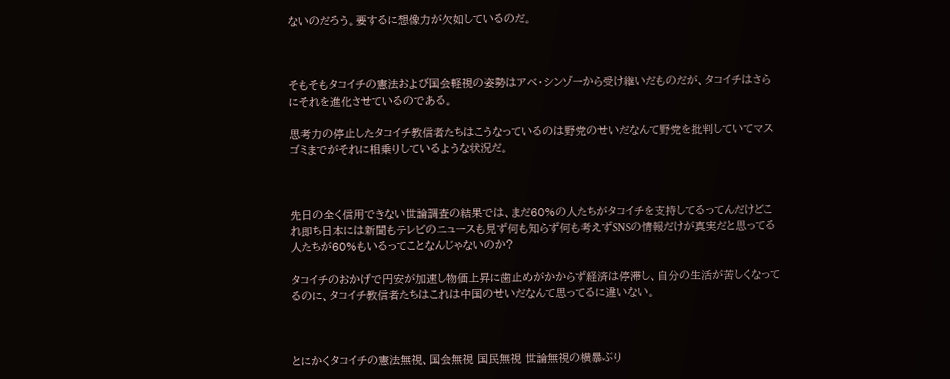ないのだろう。要するに想像力が欠如しているのだ。



そもそもタコイチの憲法および国会軽視の姿勢はアベ・シンゾーから受け継いだものだが、タコイチはさらにそれを進化させているのである。

思考力の停止したタコイチ教信者たちはこうなっているのは野党のせいだなんて野党を批判していてマスゴミまでがそれに相乗りしているような状況だ。



先日の全く信用できない世論調査の結果では、まだ60%の人たちがタコイチを支持してるってんだけどこれ即ち日本には新聞もテレビのニュースも見ず何も知らず何も考えずSNSの情報だけが真実だと思ってる人たちが60%もいるってことなんじゃないのか?

タコイチのおかげで円安が加速し物価上昇に歯止めがかからず経済は停滞し、自分の生活が苦しくなってるのに、タコイチ教信者たちはこれは中国のせいだなんて思ってるに違いない。



とにかくタコイチの憲法無視、国会無視 国民無視 世論無視の横暴ぶり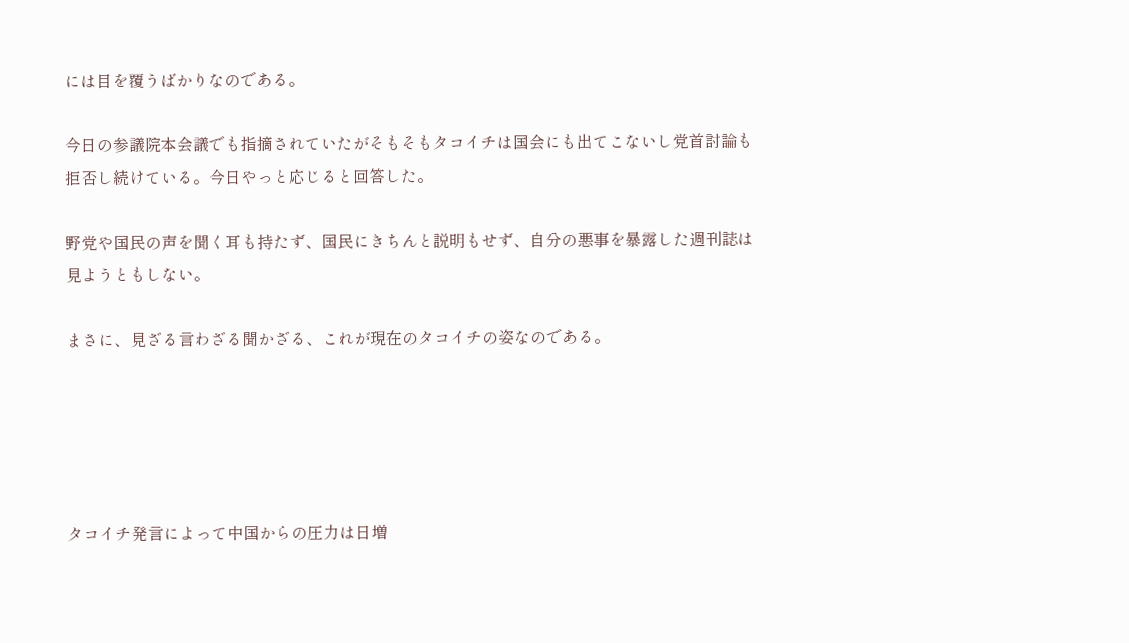には目を覆うばかりなのである。

今日の参議院本会議でも指摘されていたがそもそもタコイチは国会にも出てこないし党首討論も拒否し続けている。今日やっと応じると回答した。

野党や国民の声を聞く耳も持たず、国民にきちんと説明もせず、自分の悪事を暴露した週刊誌は見ようともしない。

まさに、見ざる言わざる聞かざる、これが現在のタコイチの姿なのである。





タコイチ発言によって中国からの圧力は日増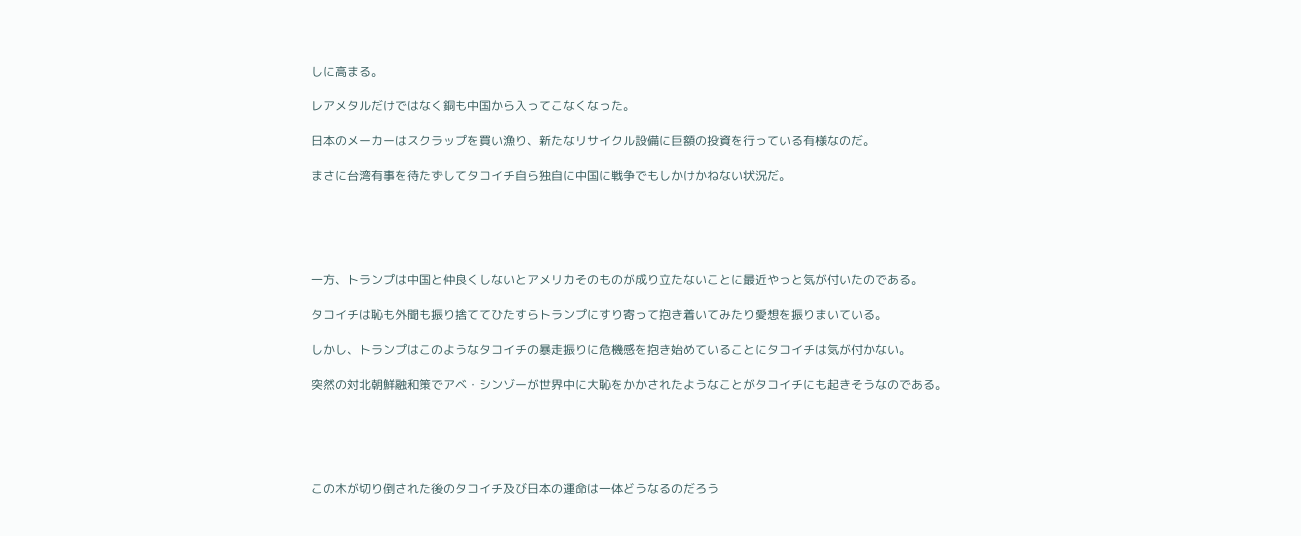しに高まる。

レアメタルだけではなく銅も中国から入ってこなくなった。

日本のメーカーはスクラップを買い漁り、新たなリサイクル設備に巨額の投資を行っている有様なのだ。

まさに台湾有事を待たずしてタコイチ自ら独自に中国に戦争でもしかけかねない状況だ。





一方、トランプは中国と仲良くしないとアメリカそのものが成り立たないことに最近やっと気が付いたのである。

タコイチは恥も外聞も振り捨ててひたすらトランプにすり寄って抱き着いてみたり愛想を振りまいている。

しかし、トランプはこのようなタコイチの暴走振りに危機感を抱き始めていることにタコイチは気が付かない。

突然の対北朝鮮融和策でアベ・シンゾーが世界中に大恥をかかされたようなことがタコイチにも起きそうなのである。





この木が切り倒された後のタコイチ及び日本の運命は一体どうなるのだろう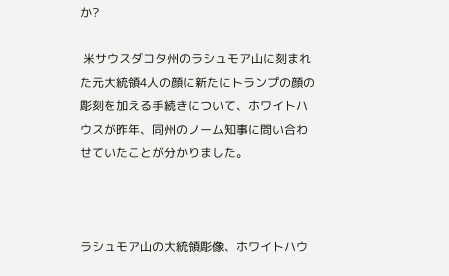か?

 米サウスダコタ州のラシュモア山に刻まれた元大統領4人の顔に新たにトランプの顔の彫刻を加える手続きについて、ホワイトハウスが昨年、同州のノーム知事に問い合わせていたことが分かりました。



ラシュモア山の大統領彫像、ホワイトハウ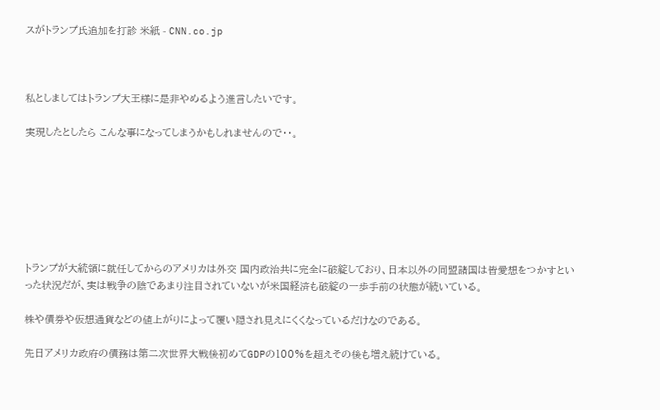スがトランプ氏追加を打診 米紙 - CNN.co.jp



私としましてはトランプ大王様に是非やめるよう進言したいです。

実現したとしたら こんな事になってしまうかもしれませんので・・。







トランプが大統領に就任してからのアメリカは外交 国内政治共に完全に破綻しており、日本以外の同盟諸国は皆愛想をつかすといった状況だが、実は戦争の陰であまり注目されていないが米国経済も破綻の一歩手前の状態が続いている。

株や債券や仮想通貨などの値上がりによって覆い隠され見えにくくなっているだけなのである。

先日アメリカ政府の債務は第二次世界大戦後初めてGDPの100%を超えその後も増え続けている。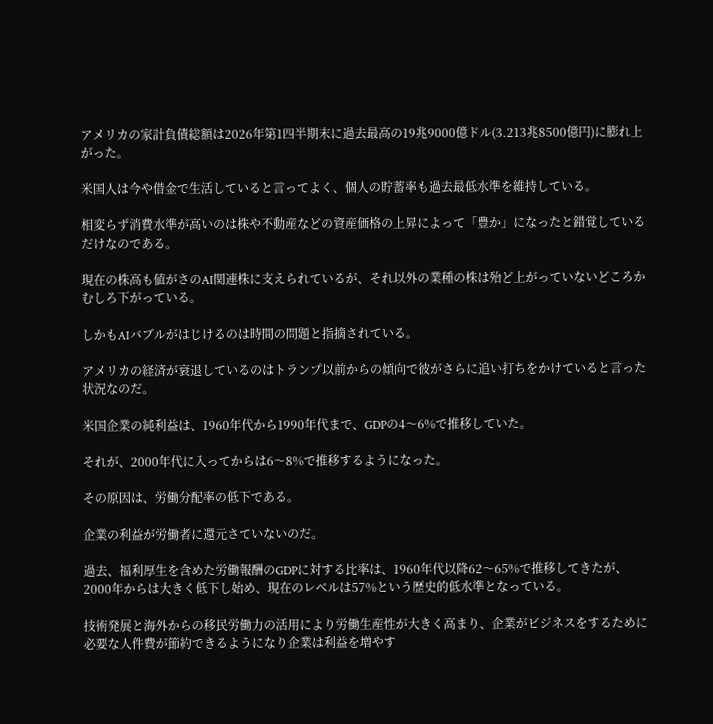アメリカの家計負債総額は2026年第1四半期末に過去最高の19兆9000億ドル(3.213兆8500億円)に膨れ上がった。

米国人は今や借金で生活していると言ってよく、個人の貯蓄率も過去最低水準を維持している。

相変らず消費水準が高いのは株や不動産などの資産価格の上昇によって「豊か」になったと錯覚しているだけなのである。

現在の株高も値がさのAI関連株に支えられているが、それ以外の業種の株は殆ど上がっていないどころかむしろ下がっている。

しかもAIバブルがはじけるのは時間の問題と指摘されている。

アメリカの経済が衰退しているのはトランプ以前からの傾向で彼がさらに追い打ちをかけていると言った状況なのだ。

米国企業の純利益は、1960年代から1990年代まで、GDPの4〜6%で推移していた。

それが、2000年代に入ってからは6〜8%で推移するようになった。

その原因は、労働分配率の低下である。

企業の利益が労働者に還元さていないのだ。

過去、福利厚生を含めた労働報酬のGDPに対する比率は、1960年代以降62〜65%で推移してきたが、2000年からは大きく低下し始め、現在のレベルは57%という歴史的低水準となっている。

技術発展と海外からの移民労働力の活用により労働生産性が大きく高まり、企業がビジネスをするために必要な人件費が節約できるようになり企業は利益を増やす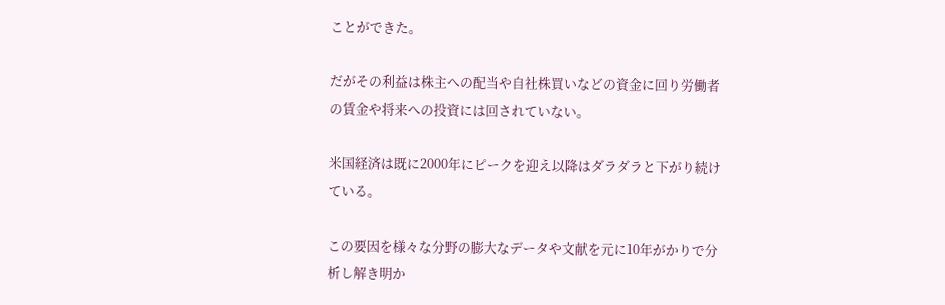ことができた。

だがその利益は株主への配当や自社株買いなどの資金に回り労働者の賃金や将来への投資には回されていない。

米国経済は既に2000年にピークを迎え以降はダラダラと下がり続けている。

この要因を様々な分野の膨大なデータや文献を元に10年がかりで分析し解き明か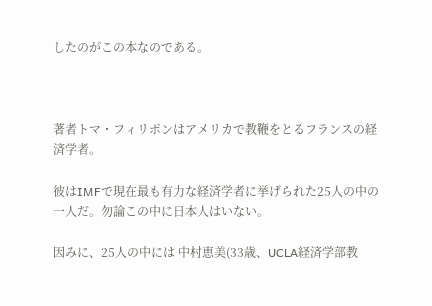したのがこの本なのである。



著者トマ・フィリポンはアメリカで教鞭をとるフランスの経済学者。

彼はIMFで現在最も有力な経済学者に挙げられた25人の中の一人だ。勿論この中に日本人はいない。

因みに、25人の中には 中村恵美(33歳、UCLA経済学部教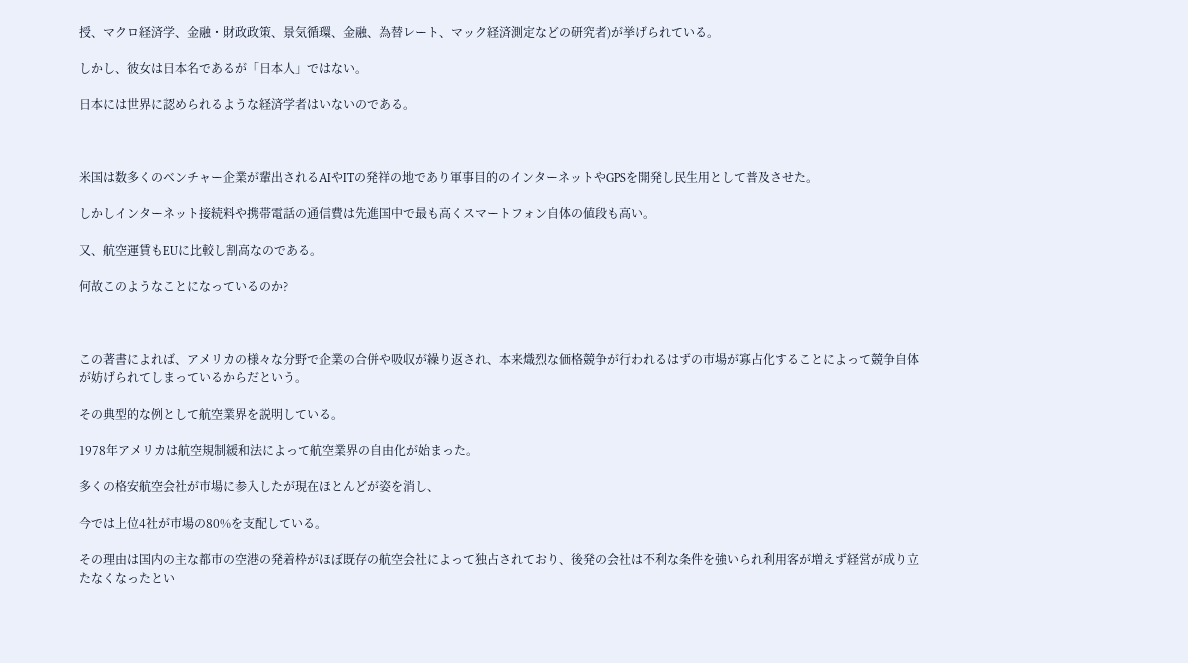授、マクロ経済学、金融・財政政策、景気循環、金融、為替レート、マック経済測定などの研究者)が挙げられている。

しかし、彼女は日本名であるが「日本人」ではない。

日本には世界に認められるような経済学者はいないのである。



米国は数多くのベンチャー企業が輩出されるAIやITの発祥の地であり軍事目的のインターネットやGPSを開発し民生用として普及させた。

しかしインターネット接続料や携帯電話の通信費は先進国中で最も高くスマートフォン自体の値段も高い。

又、航空運賃もEUに比較し割高なのである。

何故このようなことになっているのか?



この著書によれば、アメリカの様々な分野で企業の合併や吸収が繰り返され、本来熾烈な価格競争が行われるはずの市場が寡占化することによって競争自体が妨げられてしまっているからだという。

その典型的な例として航空業界を説明している。

1978年アメリカは航空規制緩和法によって航空業界の自由化が始まった。

多くの格安航空会社が市場に参入したが現在ほとんどが姿を消し、

今では上位4社が市場の80%を支配している。

その理由は国内の主な都市の空港の発着枠がほぼ既存の航空会社によって独占されており、後発の会社は不利な条件を強いられ利用客が増えず経営が成り立たなくなったとい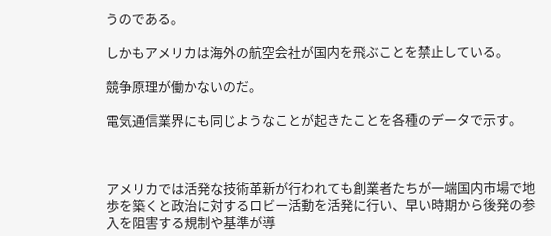うのである。

しかもアメリカは海外の航空会社が国内を飛ぶことを禁止している。

競争原理が働かないのだ。

電気通信業界にも同じようなことが起きたことを各種のデータで示す。



アメリカでは活発な技術革新が行われても創業者たちが一端国内市場で地歩を築くと政治に対するロビー活動を活発に行い、早い時期から後発の参入を阻害する規制や基準が導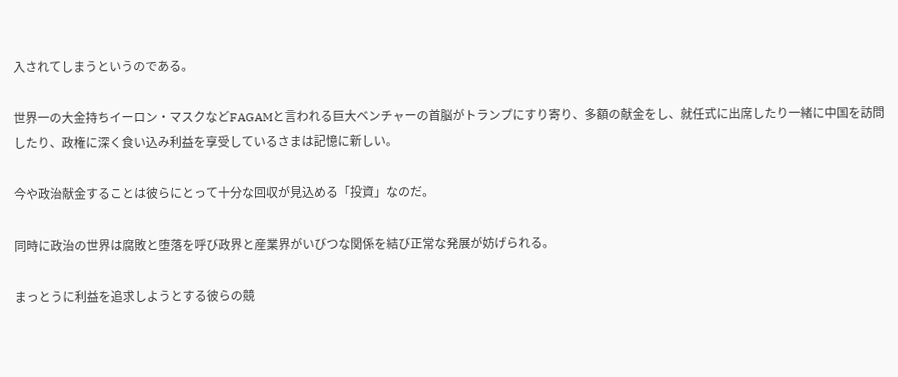入されてしまうというのである。

世界一の大金持ちイーロン・マスクなどFAGAMと言われる巨大ベンチャーの首脳がトランプにすり寄り、多額の献金をし、就任式に出席したり一緒に中国を訪問したり、政権に深く食い込み利益を享受しているさまは記憶に新しい。

今や政治献金することは彼らにとって十分な回収が見込める「投資」なのだ。

同時に政治の世界は腐敗と堕落を呼び政界と産業界がいびつな関係を結び正常な発展が妨げられる。

まっとうに利益を追求しようとする彼らの競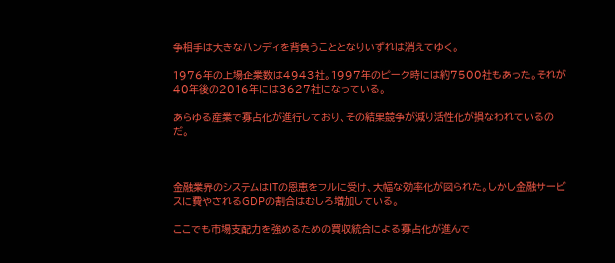争相手は大きなハンディを背負うこととなりいずれは消えてゆく。

1976年の上場企業数は4943社。1997年のピーク時には約7500社もあった。それが40年後の2016年には3627社になっている。

あらゆる産業で寡占化が進行しており、その結果競争が減り活性化が損なわれているのだ。



金融業界のシステムはITの恩恵をフルに受け、大幅な効率化が図られた。しかし金融サービスに費やされるGDPの割合はむしろ増加している。

ここでも市場支配力を強めるための買収統合による寡占化が進んで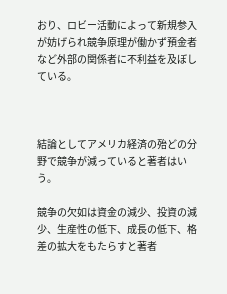おり、ロビー活動によって新規参入が妨げられ競争原理が働かず預金者など外部の関係者に不利益を及ぼしている。



結論としてアメリカ経済の殆どの分野で競争が減っていると著者はいう。

競争の欠如は資金の減少、投資の減少、生産性の低下、成長の低下、格差の拡大をもたらすと著者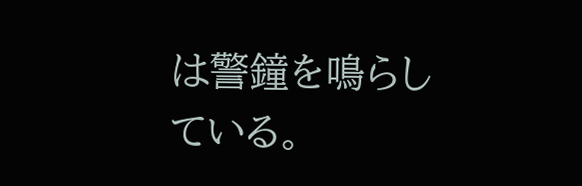は警鐘を鳴らしている。